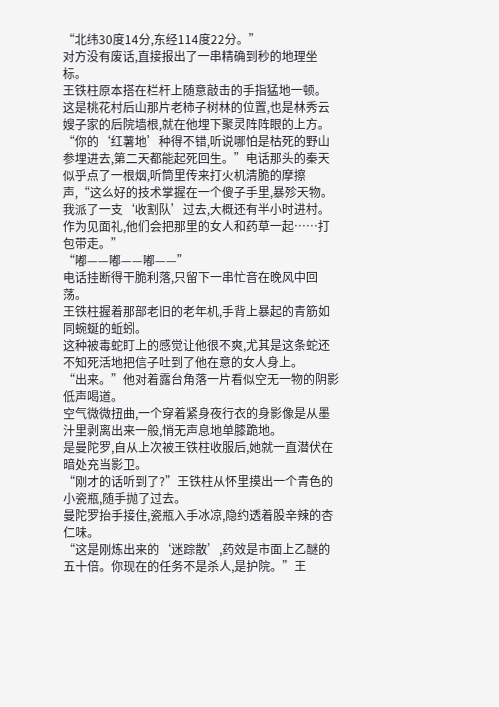“北纬30度14分,东经114度22分。”
对方没有废话,直接报出了一串精确到秒的地理坐标。
王铁柱原本搭在栏杆上随意敲击的手指猛地一顿。
这是桃花村后山那片老柿子树林的位置,也是林秀云嫂子家的后院墙根,就在他埋下聚灵阵阵眼的上方。
“你的‘红薯地’种得不错,听说哪怕是枯死的野山参埋进去,第二天都能起死回生。”电话那头的秦天似乎点了一根烟,听筒里传来打火机清脆的摩擦声,“这么好的技术掌握在一个傻子手里,暴殄天物。我派了一支‘收割队’过去,大概还有半小时进村。作为见面礼,他们会把那里的女人和药草一起……打包带走。”
“嘟——嘟——嘟——”
电话挂断得干脆利落,只留下一串忙音在晚风中回荡。
王铁柱握着那部老旧的老年机,手背上暴起的青筋如同蜿蜒的蚯蚓。
这种被毒蛇盯上的感觉让他很不爽,尤其是这条蛇还不知死活地把信子吐到了他在意的女人身上。
“出来。”他对着露台角落一片看似空无一物的阴影低声喝道。
空气微微扭曲,一个穿着紧身夜行衣的身影像是从墨汁里剥离出来一般,悄无声息地单膝跪地。
是曼陀罗,自从上次被王铁柱收服后,她就一直潜伏在暗处充当影卫。
“刚才的话听到了?”王铁柱从怀里摸出一个青色的小瓷瓶,随手抛了过去。
曼陀罗抬手接住,瓷瓶入手冰凉,隐约透着股辛辣的杏仁味。
“这是刚炼出来的‘迷踪散’,药效是市面上乙醚的五十倍。你现在的任务不是杀人,是护院。”王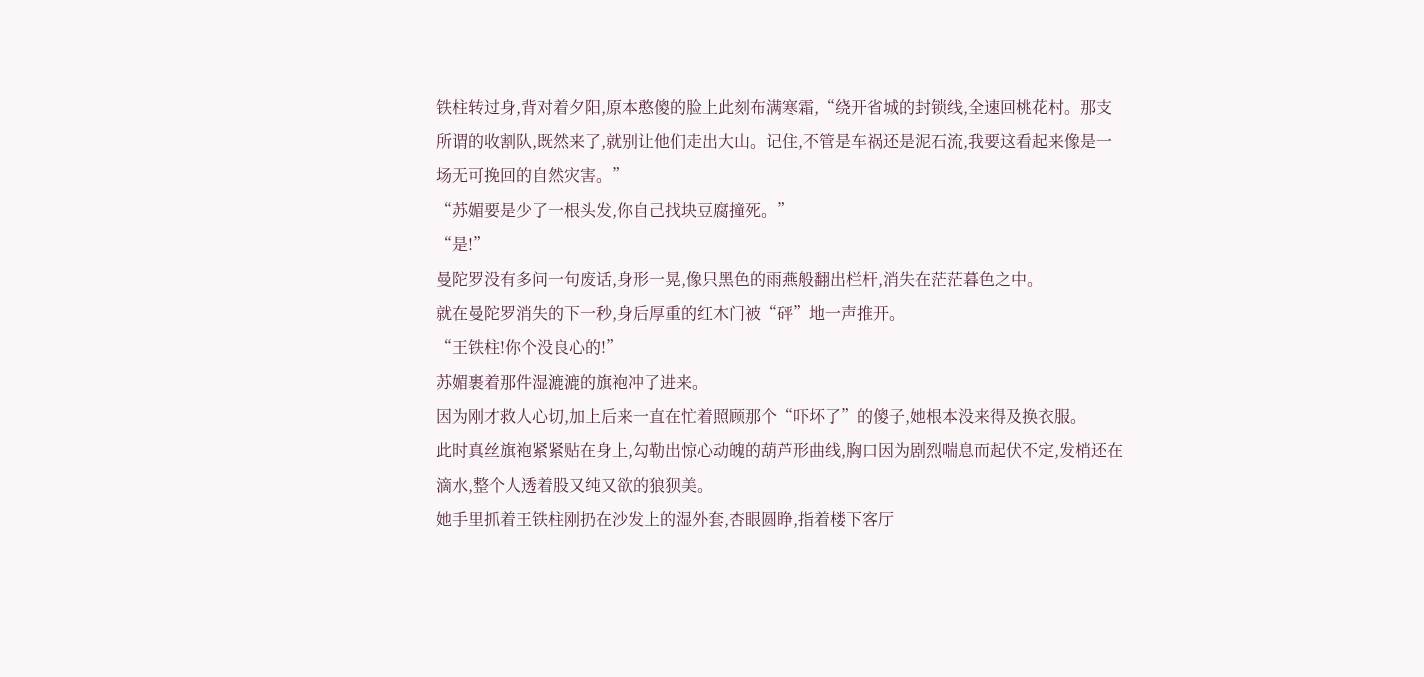铁柱转过身,背对着夕阳,原本憨傻的脸上此刻布满寒霜,“绕开省城的封锁线,全速回桃花村。那支所谓的收割队,既然来了,就别让他们走出大山。记住,不管是车祸还是泥石流,我要这看起来像是一场无可挽回的自然灾害。”
“苏媚要是少了一根头发,你自己找块豆腐撞死。”
“是!”
曼陀罗没有多问一句废话,身形一晃,像只黑色的雨燕般翻出栏杆,消失在茫茫暮色之中。
就在曼陀罗消失的下一秒,身后厚重的红木门被“砰”地一声推开。
“王铁柱!你个没良心的!”
苏媚裹着那件湿漉漉的旗袍冲了进来。
因为刚才救人心切,加上后来一直在忙着照顾那个“吓坏了”的傻子,她根本没来得及换衣服。
此时真丝旗袍紧紧贴在身上,勾勒出惊心动魄的葫芦形曲线,胸口因为剧烈喘息而起伏不定,发梢还在滴水,整个人透着股又纯又欲的狼狈美。
她手里抓着王铁柱刚扔在沙发上的湿外套,杏眼圆睁,指着楼下客厅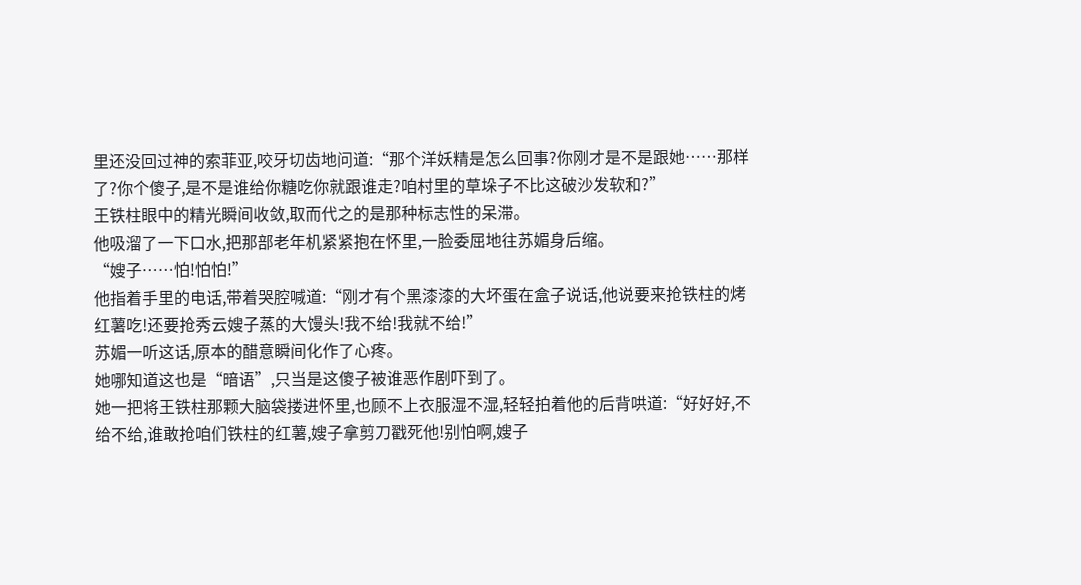里还没回过神的索菲亚,咬牙切齿地问道:“那个洋妖精是怎么回事?你刚才是不是跟她……那样了?你个傻子,是不是谁给你糖吃你就跟谁走?咱村里的草垛子不比这破沙发软和?”
王铁柱眼中的精光瞬间收敛,取而代之的是那种标志性的呆滞。
他吸溜了一下口水,把那部老年机紧紧抱在怀里,一脸委屈地往苏媚身后缩。
“嫂子……怕!怕怕!”
他指着手里的电话,带着哭腔喊道:“刚才有个黑漆漆的大坏蛋在盒子说话,他说要来抢铁柱的烤红薯吃!还要抢秀云嫂子蒸的大馒头!我不给!我就不给!”
苏媚一听这话,原本的醋意瞬间化作了心疼。
她哪知道这也是“暗语”,只当是这傻子被谁恶作剧吓到了。
她一把将王铁柱那颗大脑袋搂进怀里,也顾不上衣服湿不湿,轻轻拍着他的后背哄道:“好好好,不给不给,谁敢抢咱们铁柱的红薯,嫂子拿剪刀戳死他!别怕啊,嫂子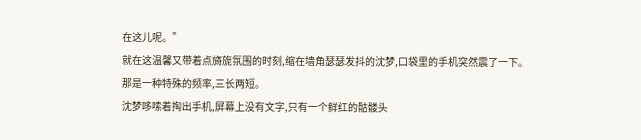在这儿呢。”
就在这温馨又带着点旖旎氛围的时刻,缩在墙角瑟瑟发抖的沈梦,口袋里的手机突然震了一下。
那是一种特殊的频率,三长两短。
沈梦哆嗦着掏出手机,屏幕上没有文字,只有一个鲜红的骷髅头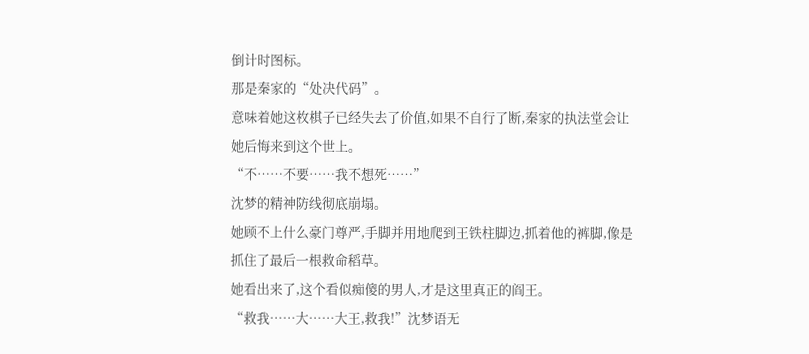倒计时图标。
那是秦家的“处决代码”。
意味着她这枚棋子已经失去了价值,如果不自行了断,秦家的执法堂会让她后悔来到这个世上。
“不……不要……我不想死……”
沈梦的精神防线彻底崩塌。
她顾不上什么豪门尊严,手脚并用地爬到王铁柱脚边,抓着他的裤脚,像是抓住了最后一根救命稻草。
她看出来了,这个看似痴傻的男人,才是这里真正的阎王。
“救我……大……大王,救我!”沈梦语无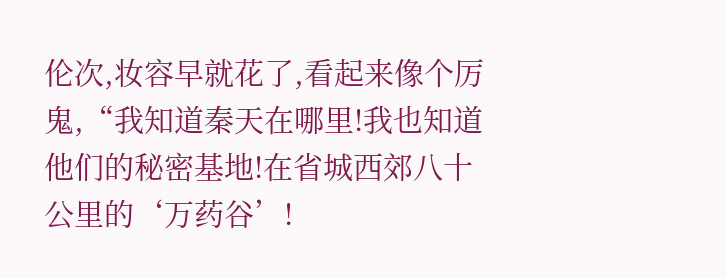伦次,妆容早就花了,看起来像个厉鬼,“我知道秦天在哪里!我也知道他们的秘密基地!在省城西郊八十公里的‘万药谷’!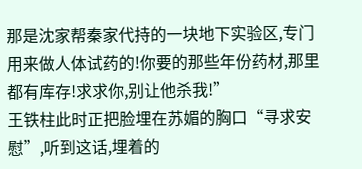那是沈家帮秦家代持的一块地下实验区,专门用来做人体试药的!你要的那些年份药材,那里都有库存!求求你,别让他杀我!”
王铁柱此时正把脸埋在苏媚的胸口“寻求安慰”,听到这话,埋着的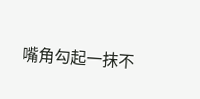嘴角勾起一抹不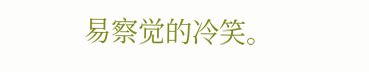易察觉的冷笑。